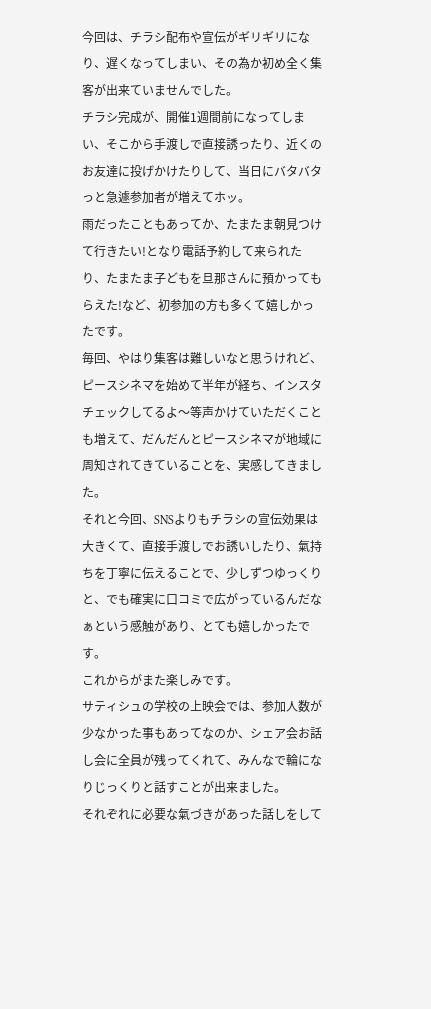今回は、チラシ配布や宣伝がギリギリになり、遅くなってしまい、その為か初め全く集客が出来ていませんでした。
チラシ完成が、開催1週間前になってしまい、そこから手渡しで直接誘ったり、近くのお友達に投げかけたりして、当日にバタバタっと急遽参加者が増えてホッ。
雨だったこともあってか、たまたま朝見つけて行きたい!となり電話予約して来られたり、たまたま子どもを旦那さんに預かってもらえた!など、初参加の方も多くて嬉しかったです。
毎回、やはり集客は難しいなと思うけれど、ピースシネマを始めて半年が経ち、インスタチェックしてるよ〜等声かけていただくことも増えて、だんだんとピースシネマが地域に周知されてきていることを、実感してきました。
それと今回、SNSよりもチラシの宣伝効果は大きくて、直接手渡しでお誘いしたり、氣持ちを丁寧に伝えることで、少しずつゆっくりと、でも確実に口コミで広がっているんだなぁという感触があり、とても嬉しかったです。
これからがまた楽しみです。
サティシュの学校の上映会では、参加人数が少なかった事もあってなのか、シェア会お話し会に全員が残ってくれて、みんなで輪になりじっくりと話すことが出来ました。
それぞれに必要な氣づきがあった話しをして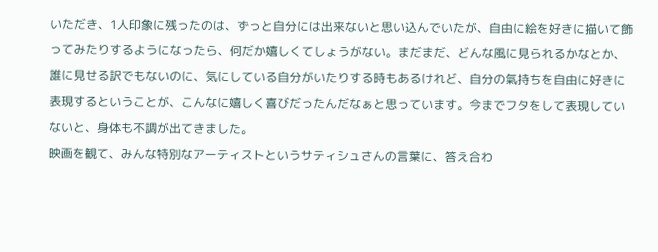いただき、1人印象に残ったのは、ずっと自分には出来ないと思い込んでいたが、自由に絵を好きに描いて飾ってみたりするようになったら、何だか嬉しくてしょうがない。まだまだ、どんな風に見られるかなとか、誰に見せる訳でもないのに、気にしている自分がいたりする時もあるけれど、自分の氣持ちを自由に好きに表現するということが、こんなに嬉しく喜びだったんだなぁと思っています。今までフタをして表現していないと、身体も不調が出てきました。
映画を観て、みんな特別なアーティストというサティシュさんの言葉に、答え合わ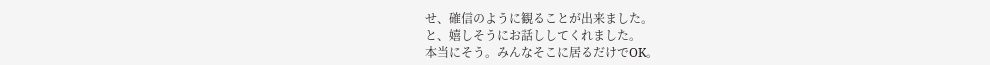せ、確信のように観ることが出来ました。
と、嬉しそうにお話ししてくれました。
本当にそう。みんなそこに居るだけでOK。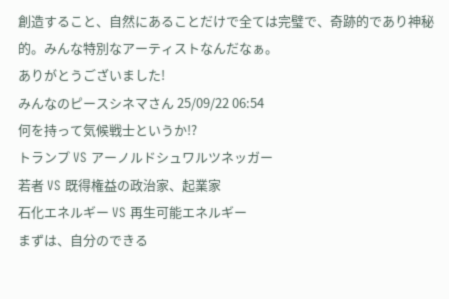創造すること、自然にあることだけで全ては完璧で、奇跡的であり神秘的。みんな特別なアーティストなんだなぁ。
ありがとうございました!
みんなのピースシネマさん 25/09/22 06:54
何を持って気候戦士というか!?
トランプ VS アーノルドシュワルツネッガー
若者 VS 既得権益の政治家、起業家
石化エネルギー VS 再生可能エネルギー
まずは、自分のできる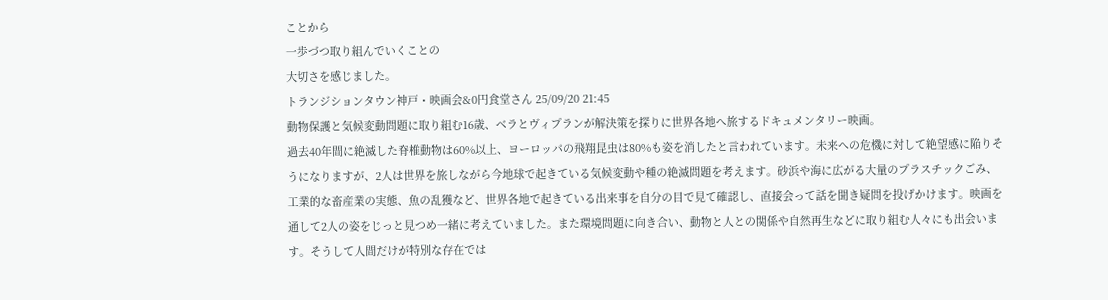ことから
一歩づつ取り組んでいくことの
大切さを感じました。
トランジションタウン神戸・映画会&0円食堂さん 25/09/20 21:45
動物保護と気候変動問題に取り組む16歳、ベラとヴィプランが解決策を探りに世界各地へ旅するドキュメンタリー映画。
過去40年間に絶滅した脊椎動物は60%以上、ヨーロッパの飛翔昆虫は80%も姿を消したと言われています。未来への危機に対して絶望感に陥りそうになりますが、2人は世界を旅しながら今地球で起きている気候変動や種の絶滅問題を考えます。砂浜や海に広がる大量のプラスチックごみ、工業的な畜産業の実態、魚の乱獲など、世界各地で起きている出来事を自分の目で見て確認し、直接会って話を聞き疑問を投げかけます。映画を通して2人の姿をじっと見つめ一緒に考えていました。また環境問題に向き合い、動物と人との関係や自然再生などに取り組む人々にも出会います。そうして人間だけが特別な存在では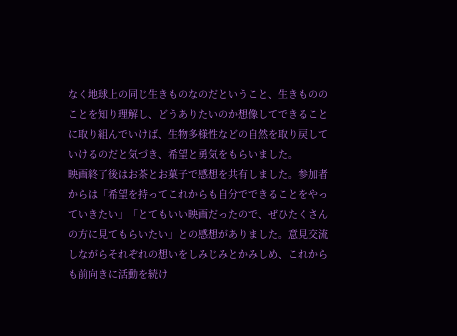なく地球上の同じ生きものなのだということ、生きもののことを知り理解し、どうありたいのか想像してできることに取り組んでいけば、生物多様性などの自然を取り戻していけるのだと気づき、希望と勇気をもらいました。
映画終了後はお茶とお菓子で感想を共有しました。参加者からは「希望を持ってこれからも自分でできることをやっていきたい」「とてもいい映画だったので、ぜひたくさんの方に見てもらいたい」との感想がありました。意見交流しながらそれぞれの想いをしみじみとかみしめ、これからも前向きに活動を続け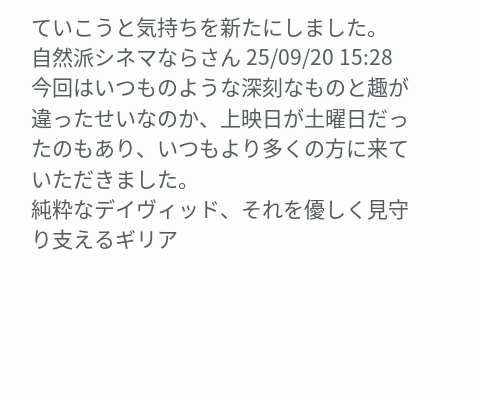ていこうと気持ちを新たにしました。
自然派シネマならさん 25/09/20 15:28
今回はいつものような深刻なものと趣が違ったせいなのか、上映日が土曜日だったのもあり、いつもより多くの方に来ていただきました。
純粋なデイヴィッド、それを優しく見守り支えるギリア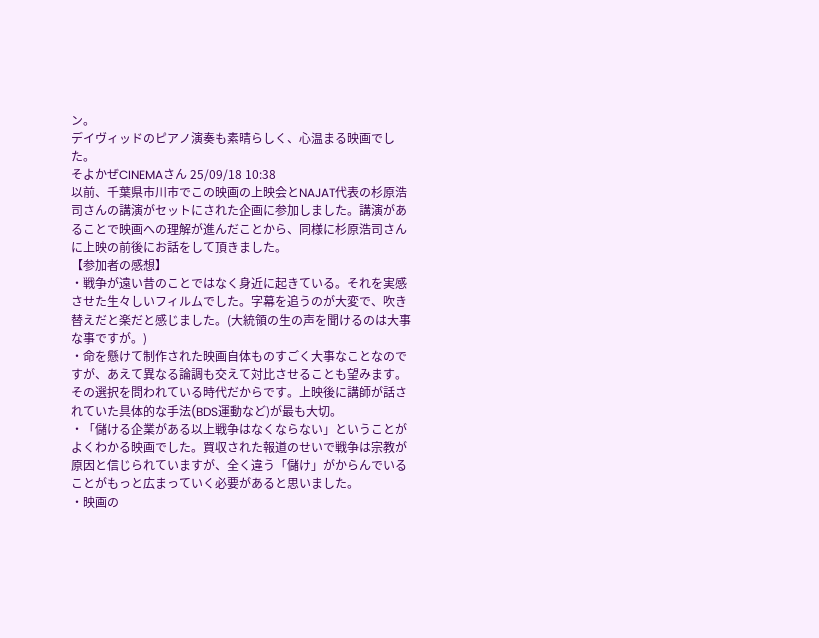ン。
デイヴィッドのピアノ演奏も素晴らしく、心温まる映画でした。
そよかぜCINEMAさん 25/09/18 10:38
以前、千葉県市川市でこの映画の上映会とNAJAT代表の杉原浩司さんの講演がセットにされた企画に参加しました。講演があることで映画への理解が進んだことから、同様に杉原浩司さんに上映の前後にお話をして頂きました。
【参加者の感想】
・戦争が遠い昔のことではなく身近に起きている。それを実感させた生々しいフィルムでした。字幕を追うのが大変で、吹き替えだと楽だと感じました。(大統領の生の声を聞けるのは大事な事ですが。)
・命を懸けて制作された映画自体ものすごく大事なことなのですが、あえて異なる論調も交えて対比させることも望みます。その選択を問われている時代だからです。上映後に講師が話されていた具体的な手法(BDS運動など)が最も大切。
・「儲ける企業がある以上戦争はなくならない」ということがよくわかる映画でした。買収された報道のせいで戦争は宗教が原因と信じられていますが、全く違う「儲け」がからんでいることがもっと広まっていく必要があると思いました。
・映画の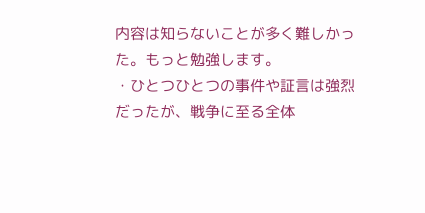内容は知らないことが多く難しかった。もっと勉強します。
・ひとつひとつの事件や証言は強烈だったが、戦争に至る全体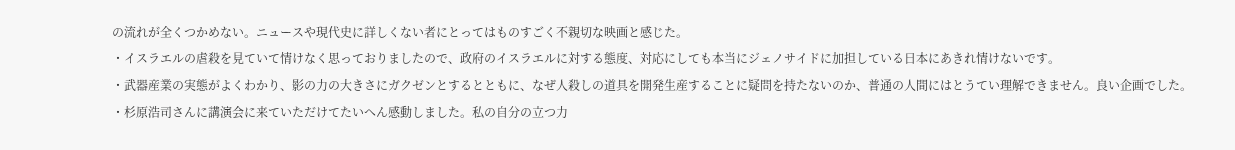の流れが全くつかめない。ニュースや現代史に詳しくない者にとってはものすごく不親切な映画と感じた。
・イスラエルの虐殺を見ていて情けなく思っておりましたので、政府のイスラエルに対する態度、対応にしても本当にジェノサイドに加担している日本にあきれ情けないです。
・武器産業の実態がよくわかり、影の力の大きさにガクゼンとするとともに、なぜ人殺しの道具を開発生産することに疑問を持たないのか、普通の人間にはとうてい理解できません。良い企画でした。
・杉原浩司さんに講演会に来ていただけてたいへん感動しました。私の自分の立つ力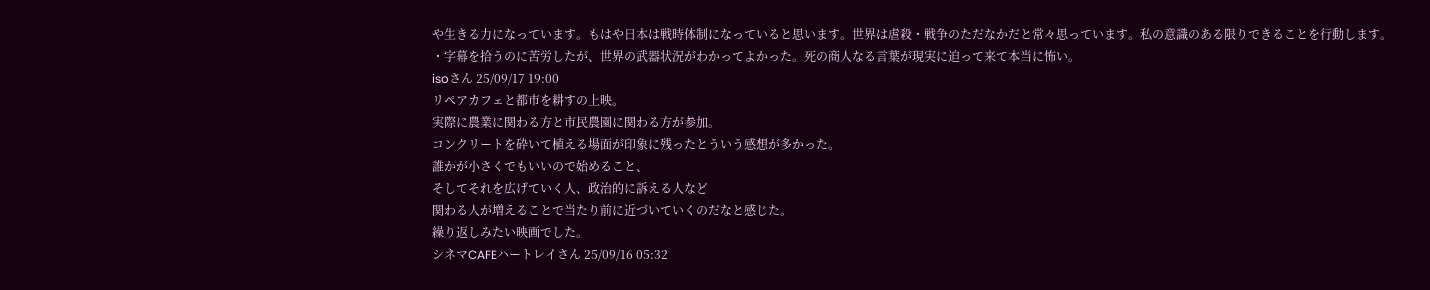や生きる力になっています。もはや日本は戦時体制になっていると思います。世界は虐殺・戦争のただなかだと常々思っています。私の意識のある限りできることを行動します。
・字幕を拾うのに苦労したが、世界の武器状況がわかってよかった。死の商人なる言葉が現実に迫って来て本当に怖い。
isoさん 25/09/17 19:00
リペアカフェと都市を耕すの上映。
実際に農業に関わる方と市民農園に関わる方が参加。
コンクリートを砕いて植える場面が印象に残ったとういう感想が多かった。
誰かが小さくでもいいので始めること、
そしてそれを広げていく人、政治的に訴える人など
関わる人が増えることで当たり前に近づいていくのだなと感じた。
繰り返しみたい映画でした。
シネマCAFEハートレイさん 25/09/16 05:32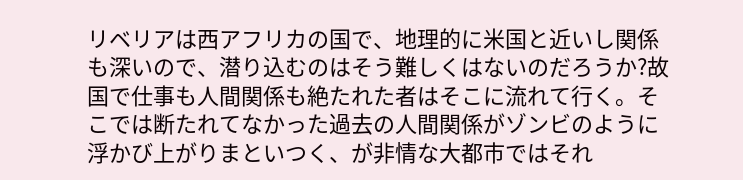リベリアは西アフリカの国で、地理的に米国と近いし関係も深いので、潜り込むのはそう難しくはないのだろうか?故国で仕事も人間関係も絶たれた者はそこに流れて行く。そこでは断たれてなかった過去の人間関係がゾンビのように浮かび上がりまといつく、が非情な大都市ではそれ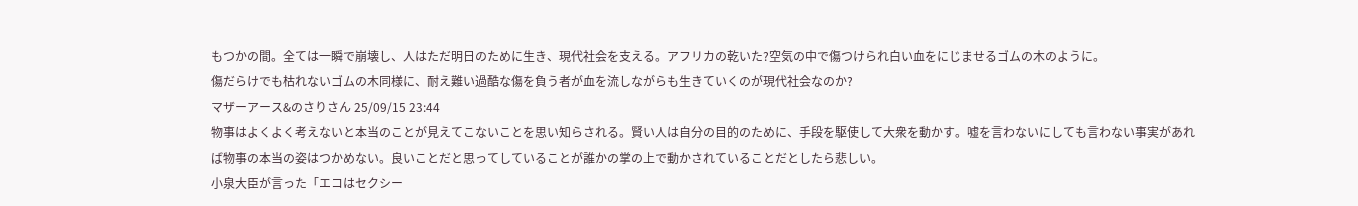もつかの間。全ては一瞬で崩壊し、人はただ明日のために生き、現代社会を支える。アフリカの乾いた?空気の中で傷つけられ白い血をにじませるゴムの木のように。
傷だらけでも枯れないゴムの木同様に、耐え難い過酷な傷を負う者が血を流しながらも生きていくのが現代社会なのか?
マザーアース&のさりさん 25/09/15 23:44
物事はよくよく考えないと本当のことが見えてこないことを思い知らされる。賢い人は自分の目的のために、手段を駆使して大衆を動かす。嘘を言わないにしても言わない事実があれば物事の本当の姿はつかめない。良いことだと思ってしていることが誰かの掌の上で動かされていることだとしたら悲しい。
小泉大臣が言った「エコはセクシー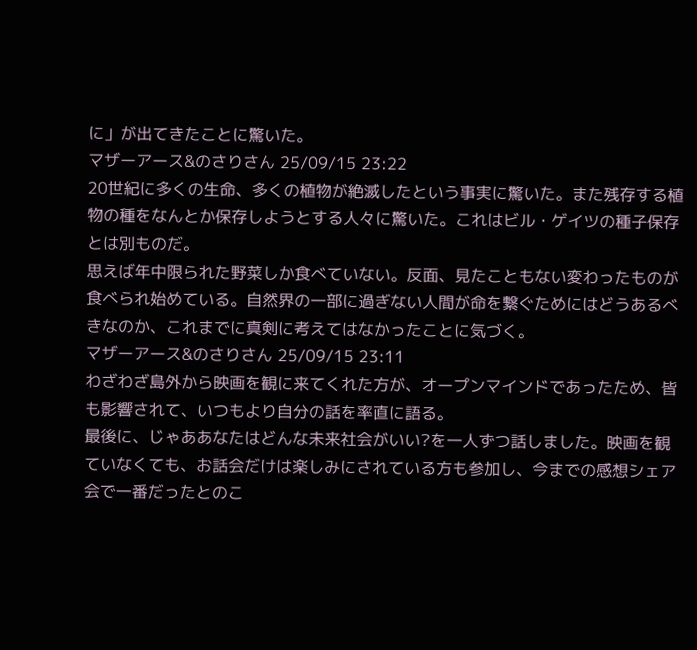に」が出てきたことに驚いた。
マザーアース&のさりさん 25/09/15 23:22
20世紀に多くの生命、多くの植物が絶滅したという事実に驚いた。また残存する植物の種をなんとか保存しようとする人々に驚いた。これはビル・ゲイツの種子保存とは別ものだ。
思えば年中限られた野菜しか食べていない。反面、見たこともない変わったものが食べられ始めている。自然界の一部に過ぎない人間が命を繋ぐためにはどうあるべきなのか、これまでに真剣に考えてはなかったことに気づく。
マザーアース&のさりさん 25/09/15 23:11
わざわざ島外から映画を観に来てくれた方が、オープンマインドであったため、皆も影響されて、いつもより自分の話を率直に語る。
最後に、じゃああなたはどんな未来社会がいい?を一人ずつ話しました。映画を観ていなくても、お話会だけは楽しみにされている方も参加し、今までの感想シェア会で一番だったとのこ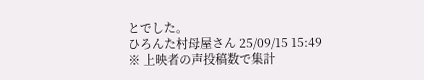とでした。
ひろんた村母屋さん 25/09/15 15:49
※ 上映者の声投稿数で集計